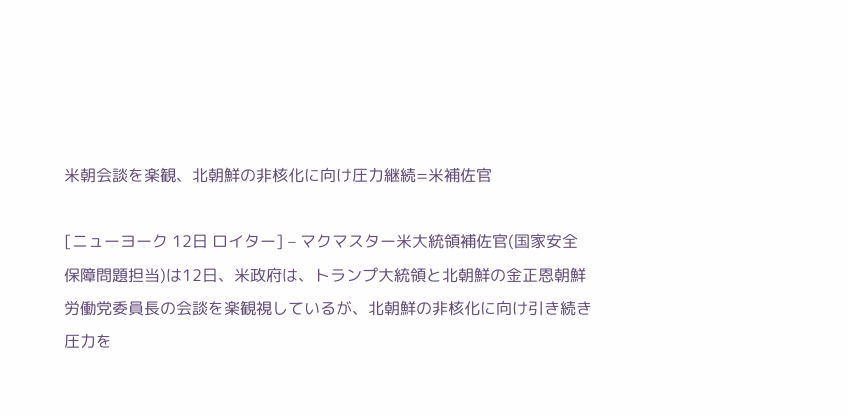米朝会談を楽観、北朝鮮の非核化に向け圧力継続=米補佐官

[ニューヨーク 12日 ロイター] – マクマスター米大統領補佐官(国家安全保障問題担当)は12日、米政府は、トランプ大統領と北朝鮮の金正恩朝鮮労働党委員長の会談を楽観視しているが、北朝鮮の非核化に向け引き続き圧力を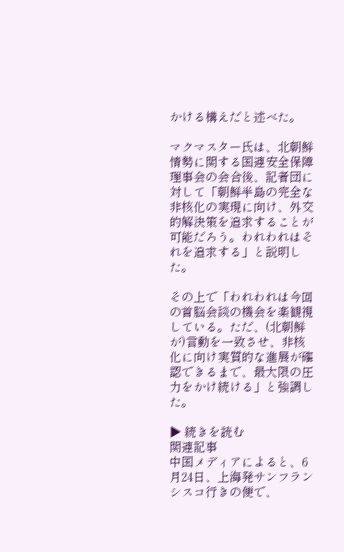かける構えだと述べた。

マクマスター氏は、北朝鮮情勢に関する国連安全保障理事会の会合後、記者団に対して「朝鮮半島の完全な非核化の実現に向け、外交的解決策を追求することが可能だろう。われわれはそれを追求する」と説明した。

その上で「われわれは今回の首脳会談の機会を楽観視している。ただ、(北朝鮮が)言動を一致させ、非核化に向け実質的な進展が確認できるまで、最大限の圧力をかけ続ける」と強調した。

▶ 続きを読む
関連記事
中国メディアによると、6月24日、上海発サンフランシスコ行きの便で、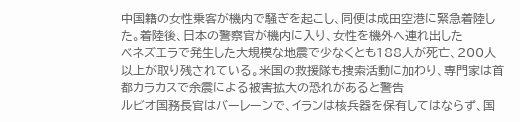中国籍の女性乗客が機内で騒ぎを起こし、同便は成田空港に緊急着陸した。着陸後、日本の警察官が機内に入り、女性を機外へ連れ出した
ベネズエラで発生した大規模な地震で少なくとも188人が死亡、200人以上が取り残されている。米国の救援隊も捜索活動に加わり、専門家は首都カラカスで余震による被害拡大の恐れがあると警告
ルビオ国務長官はバーレーンで、イランは核兵器を保有してはならず、国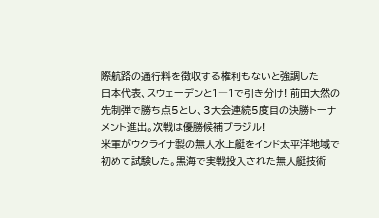際航路の通行料を徴収する権利もないと強調した
日本代表、スウェーデンと1―1で引き分け! 前田大然の先制弾で勝ち点5とし、3大会連続5度目の決勝トーナメント進出。次戦は優勝候補ブラジル!
米軍がウクライナ製の無人水上艇をインド太平洋地域で初めて試験した。黒海で実戦投入された無人艇技術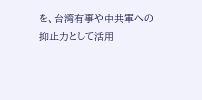を、台湾有事や中共軍への抑止力として活用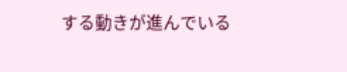する動きが進んでいる